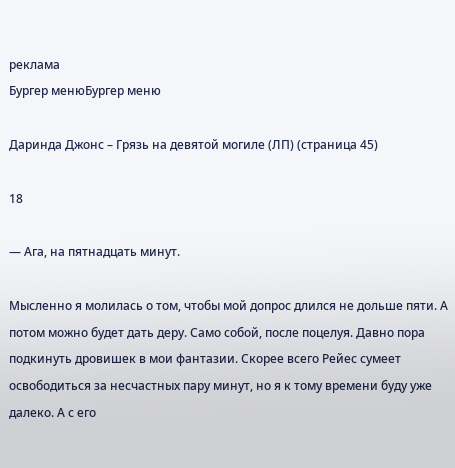реклама
Бургер менюБургер меню

Даринда Джонс – Грязь на девятой могиле (ЛП) (страница 45)

18

— Ага, на пятнадцать минут.

Мысленно я молилась о том, чтобы мой допрос длился не дольше пяти. А потом можно будет дать деру. Само собой, после поцелуя. Давно пора подкинуть дровишек в мои фантазии. Скорее всего Рейес сумеет освободиться за несчастных пару минут, но я к тому времени буду уже далеко. А с его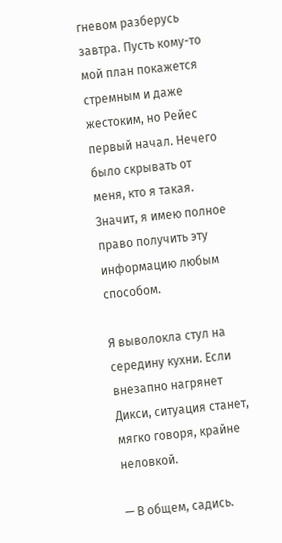гневом разберусь завтра. Пусть кому-то мой план покажется стремным и даже жестоким, но Рейес первый начал. Нечего было скрывать от меня, кто я такая. Значит, я имею полное право получить эту информацию любым способом.

Я выволокла стул на середину кухни. Если внезапно нагрянет Дикси, ситуация станет, мягко говоря, крайне неловкой.

— В общем, садись.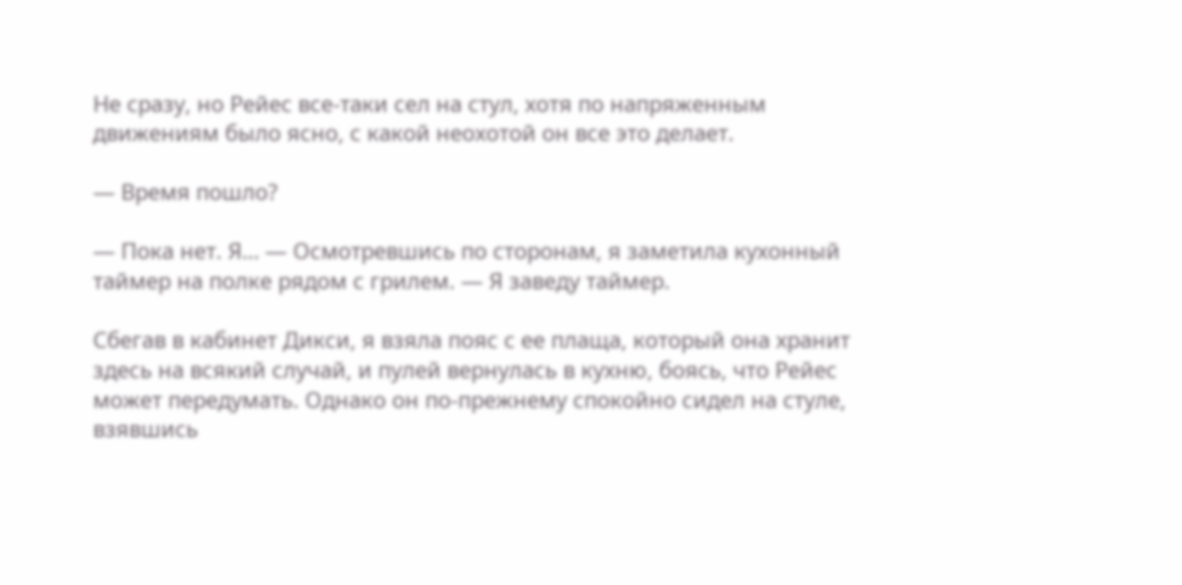Не сразу, но Рейес все-таки сел на стул, хотя по напряженным движениям было ясно, с какой неохотой он все это делает.

— Время пошло?

— Пока нет. Я… — Осмотревшись по сторонам, я заметила кухонный таймер на полке рядом с грилем. — Я заведу таймер.

Сбегав в кабинет Дикси, я взяла пояс с ее плаща, который она хранит здесь на всякий случай, и пулей вернулась в кухню, боясь, что Рейес может передумать. Однако он по-прежнему спокойно сидел на стуле, взявшись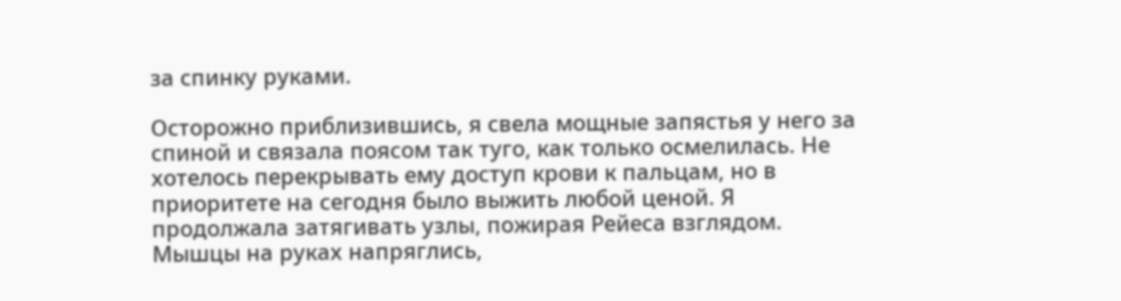за спинку руками.

Осторожно приблизившись, я свела мощные запястья у него за спиной и связала поясом так туго, как только осмелилась. Не хотелось перекрывать ему доступ крови к пальцам, но в приоритете на сегодня было выжить любой ценой. Я продолжала затягивать узлы, пожирая Рейеса взглядом. Мышцы на руках напряглись,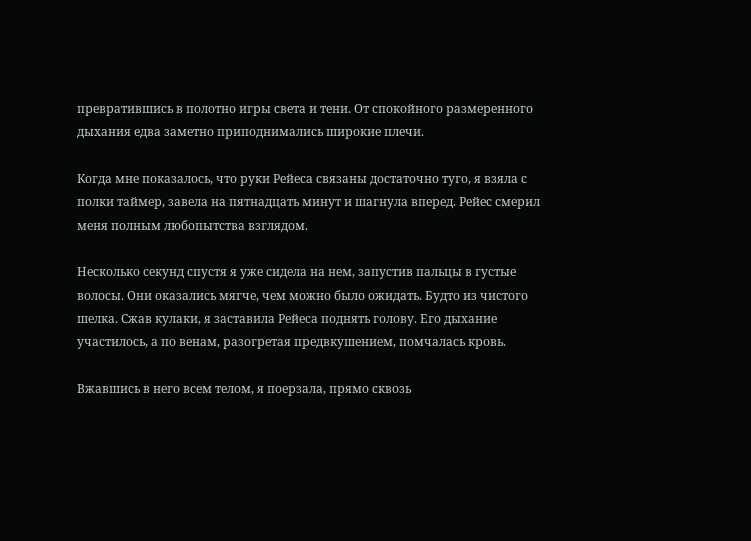превратившись в полотно игры света и тени. От спокойного размеренного дыхания едва заметно приподнимались широкие плечи.

Когда мне показалось, что руки Рейеса связаны достаточно туго, я взяла с полки таймер, завела на пятнадцать минут и шагнула вперед. Рейес смерил меня полным любопытства взглядом.

Несколько секунд спустя я уже сидела на нем, запустив пальцы в густые волосы. Они оказались мягче, чем можно было ожидать. Будто из чистого шелка. Сжав кулаки, я заставила Рейеса поднять голову. Его дыхание участилось, а по венам, разогретая предвкушением, помчалась кровь.

Вжавшись в него всем телом, я поерзала, прямо сквозь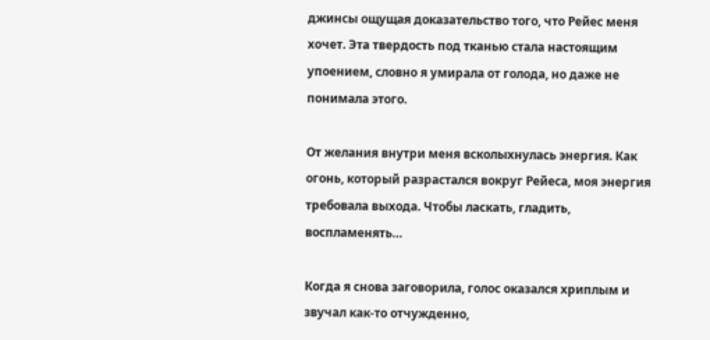джинсы ощущая доказательство того, что Рейес меня хочет. Эта твердость под тканью стала настоящим упоением, словно я умирала от голода, но даже не понимала этого.

От желания внутри меня всколыхнулась энергия. Как огонь, который разрастался вокруг Рейеса, моя энергия требовала выхода. Чтобы ласкать, гладить, воспламенять…

Когда я снова заговорила, голос оказался хриплым и звучал как-то отчужденно,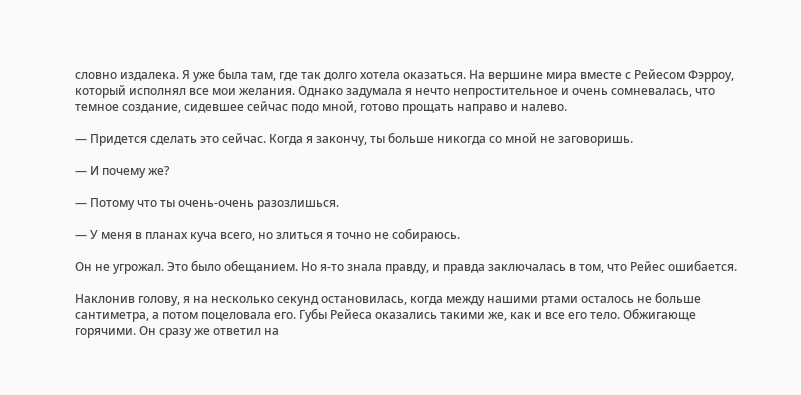словно издалека. Я уже была там, где так долго хотела оказаться. На вершине мира вместе с Рейесом Фэрроу, который исполнял все мои желания. Однако задумала я нечто непростительное и очень сомневалась, что темное создание, сидевшее сейчас подо мной, готово прощать направо и налево.

— Придется сделать это сейчас. Когда я закончу, ты больше никогда со мной не заговоришь.

— И почему же?

— Потому что ты очень-очень разозлишься.

— У меня в планах куча всего, но злиться я точно не собираюсь.

Он не угрожал. Это было обещанием. Но я-то знала правду, и правда заключалась в том, что Рейес ошибается.

Наклонив голову, я на несколько секунд остановилась, когда между нашими ртами осталось не больше сантиметра, а потом поцеловала его. Губы Рейеса оказались такими же, как и все его тело. Обжигающе горячими. Он сразу же ответил на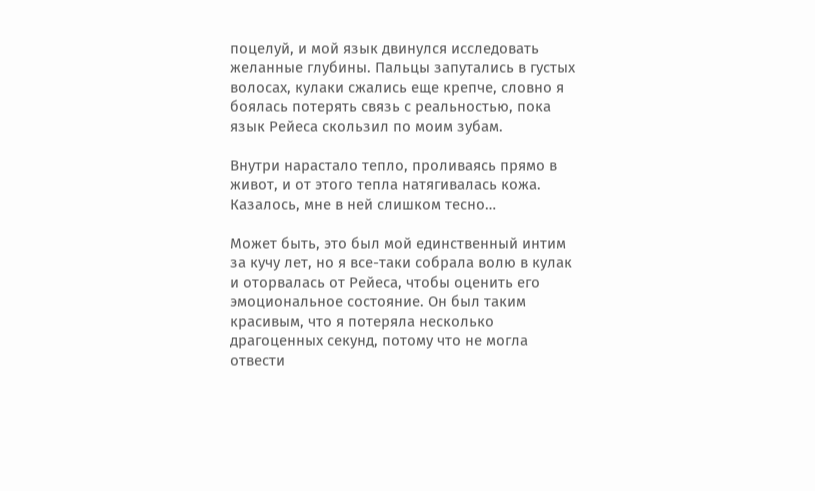поцелуй, и мой язык двинулся исследовать желанные глубины. Пальцы запутались в густых волосах, кулаки сжались еще крепче, словно я боялась потерять связь с реальностью, пока язык Рейеса скользил по моим зубам.

Внутри нарастало тепло, проливаясь прямо в живот, и от этого тепла натягивалась кожа. Казалось, мне в ней слишком тесно…

Может быть, это был мой единственный интим за кучу лет, но я все-таки собрала волю в кулак и оторвалась от Рейеса, чтобы оценить его эмоциональное состояние. Он был таким красивым, что я потеряла несколько драгоценных секунд, потому что не могла отвести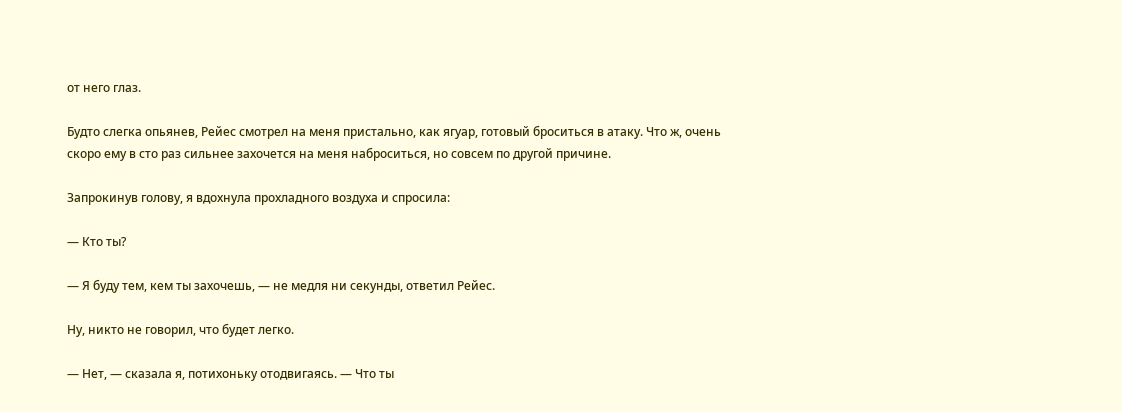от него глаз.

Будто слегка опьянев, Рейес смотрел на меня пристально, как ягуар, готовый броситься в атаку. Что ж, очень скоро ему в сто раз сильнее захочется на меня наброситься, но совсем по другой причине.

Запрокинув голову, я вдохнула прохладного воздуха и спросила:

— Кто ты?

— Я буду тем, кем ты захочешь, — не медля ни секунды, ответил Рейес.

Ну, никто не говорил, что будет легко.

— Нет, — сказала я, потихоньку отодвигаясь. — Что ты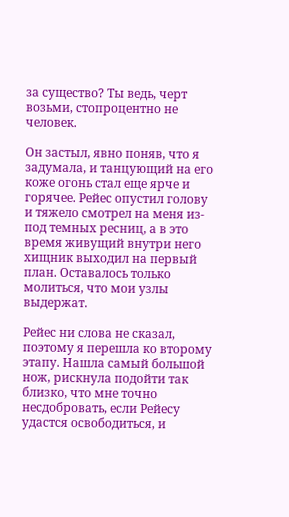за существо? Ты ведь, черт возьми, стопроцентно не человек.

Он застыл, явно поняв, что я задумала, и танцующий на его коже огонь стал еще ярче и горячее. Рейес опустил голову и тяжело смотрел на меня из-под темных ресниц, а в это время живущий внутри него хищник выходил на первый план. Оставалось только молиться, что мои узлы выдержат.

Рейес ни слова не сказал, поэтому я перешла ко второму этапу. Нашла самый большой нож, рискнула подойти так близко, что мне точно несдобровать, если Рейесу удастся освободиться, и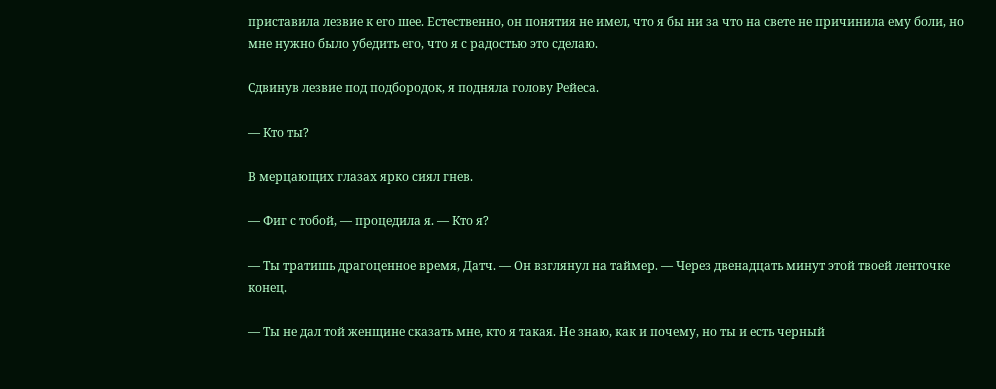приставила лезвие к его шее. Естественно, он понятия не имел, что я бы ни за что на свете не причинила ему боли, но мне нужно было убедить его, что я с радостью это сделаю.

Сдвинув лезвие под подбородок, я подняла голову Рейеса.

— Кто ты?

В мерцающих глазах ярко сиял гнев.

— Фиг с тобой, — процедила я. — Кто я?

— Ты тратишь драгоценное время, Датч. — Он взглянул на таймер. — Через двенадцать минут этой твоей ленточке конец.

— Ты не дал той женщине сказать мне, кто я такая. Не знаю, как и почему, но ты и есть черный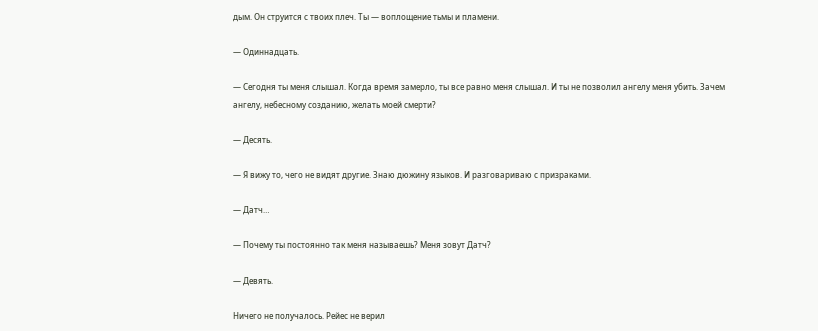дым. Он струится с твоих плеч. Ты — воплощение тьмы и пламени.

— Одиннадцать.

— Сегодня ты меня слышал. Когда время замерло, ты все равно меня слышал. И ты не позволил ангелу меня убить. Зачем ангелу, небесному созданию, желать моей смерти?

— Десять.

— Я вижу то, чего не видят другие. Знаю дюжину языков. И разговариваю с призраками.

— Датч…

— Почему ты постоянно так меня называешь? Меня зовут Датч?

— Девять.

Ничего не получалось. Рейес не верил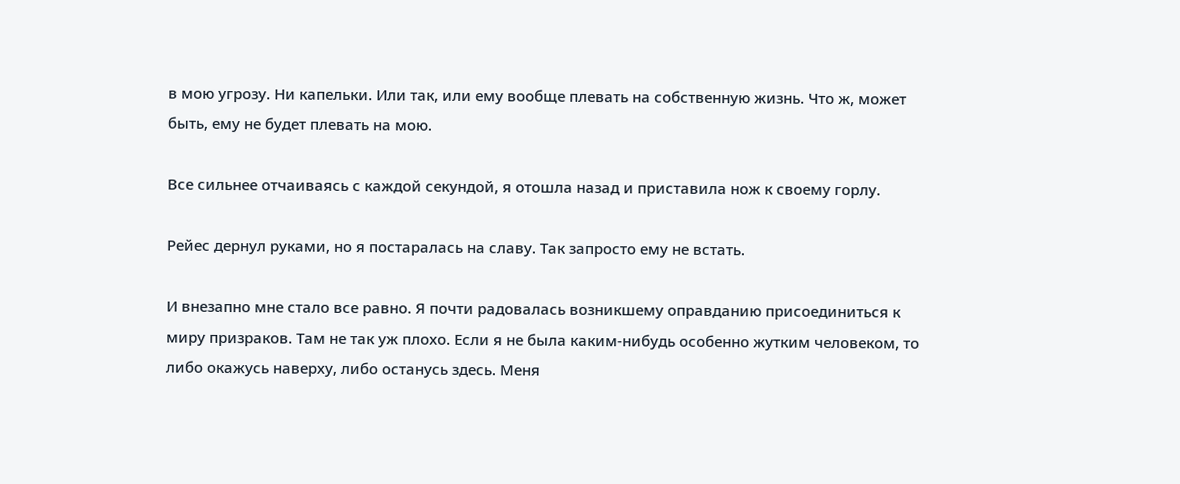в мою угрозу. Ни капельки. Или так, или ему вообще плевать на собственную жизнь. Что ж, может быть, ему не будет плевать на мою.

Все сильнее отчаиваясь с каждой секундой, я отошла назад и приставила нож к своему горлу.

Рейес дернул руками, но я постаралась на славу. Так запросто ему не встать.

И внезапно мне стало все равно. Я почти радовалась возникшему оправданию присоединиться к миру призраков. Там не так уж плохо. Если я не была каким-нибудь особенно жутким человеком, то либо окажусь наверху, либо останусь здесь. Меня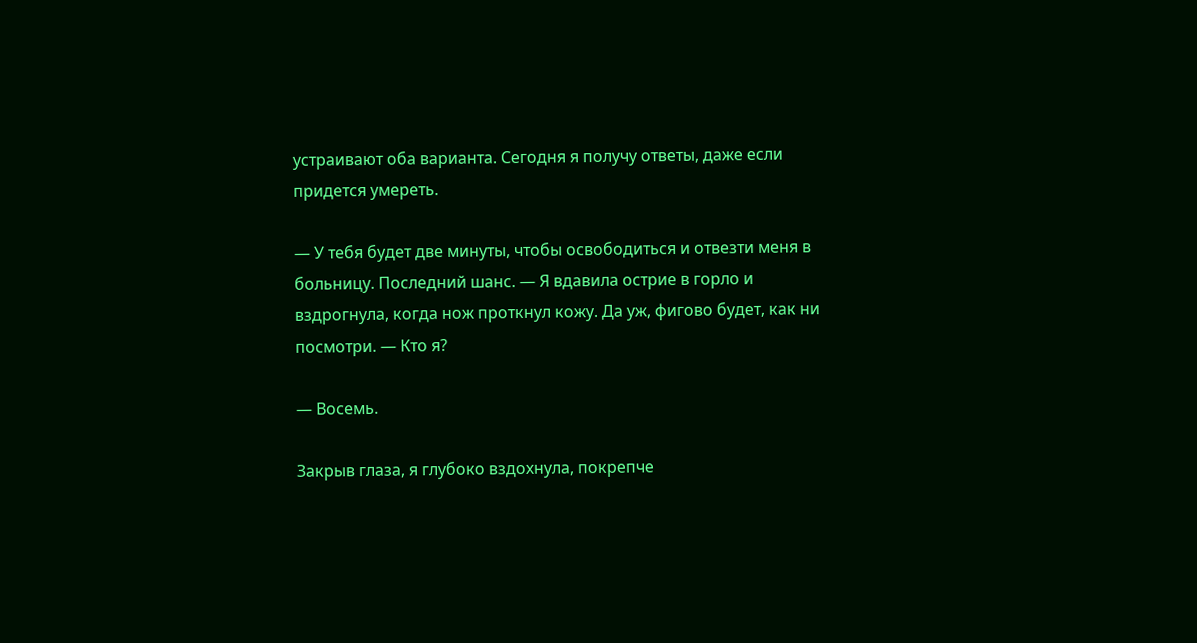устраивают оба варианта. Сегодня я получу ответы, даже если придется умереть.

— У тебя будет две минуты, чтобы освободиться и отвезти меня в больницу. Последний шанс. — Я вдавила острие в горло и вздрогнула, когда нож проткнул кожу. Да уж, фигово будет, как ни посмотри. — Кто я?

— Восемь.

Закрыв глаза, я глубоко вздохнула, покрепче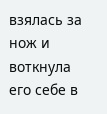взялась за нож и воткнула его себе в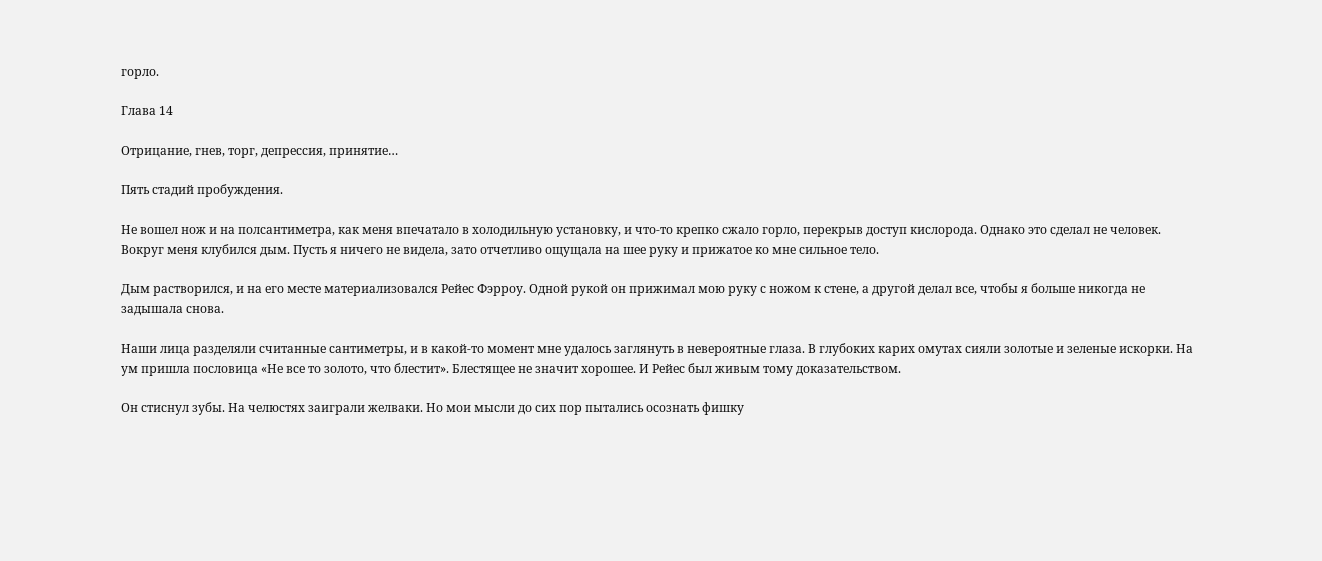горло.

Глава 14

Отрицание, гнев, торг, депрессия, принятие…

Пять стадий пробуждения.

Не вошел нож и на полсантиметра, как меня впечатало в холодильную установку, и что-то крепко сжало горло, перекрыв доступ кислорода. Однако это сделал не человек. Вокруг меня клубился дым. Пусть я ничего не видела, зато отчетливо ощущала на шее руку и прижатое ко мне сильное тело.

Дым растворился, и на его месте материализовался Рейес Фэрроу. Одной рукой он прижимал мою руку с ножом к стене, а другой делал все, чтобы я больше никогда не задышала снова.

Наши лица разделяли считанные сантиметры, и в какой-то момент мне удалось заглянуть в невероятные глаза. В глубоких карих омутах сияли золотые и зеленые искорки. На ум пришла пословица «Не все то золото, что блестит». Блестящее не значит хорошее. И Рейес был живым тому доказательством.

Он стиснул зубы. На челюстях заиграли желваки. Но мои мысли до сих пор пытались осознать фишку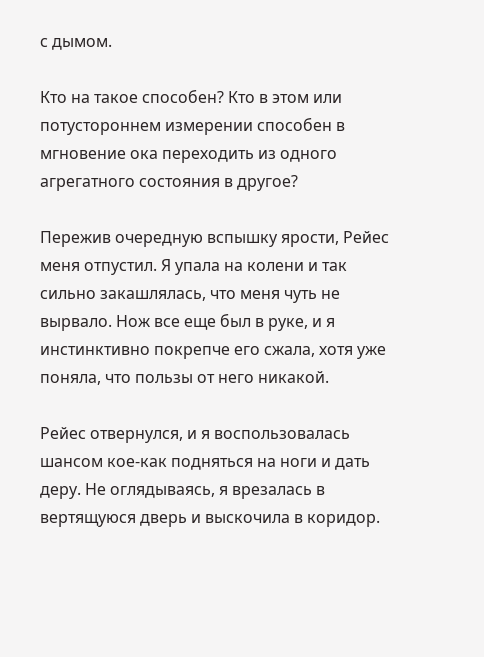с дымом.

Кто на такое способен? Кто в этом или потустороннем измерении способен в мгновение ока переходить из одного агрегатного состояния в другое?

Пережив очередную вспышку ярости, Рейес меня отпустил. Я упала на колени и так сильно закашлялась, что меня чуть не вырвало. Нож все еще был в руке, и я инстинктивно покрепче его сжала, хотя уже поняла, что пользы от него никакой.

Рейес отвернулся, и я воспользовалась шансом кое-как подняться на ноги и дать деру. Не оглядываясь, я врезалась в вертящуюся дверь и выскочила в коридор.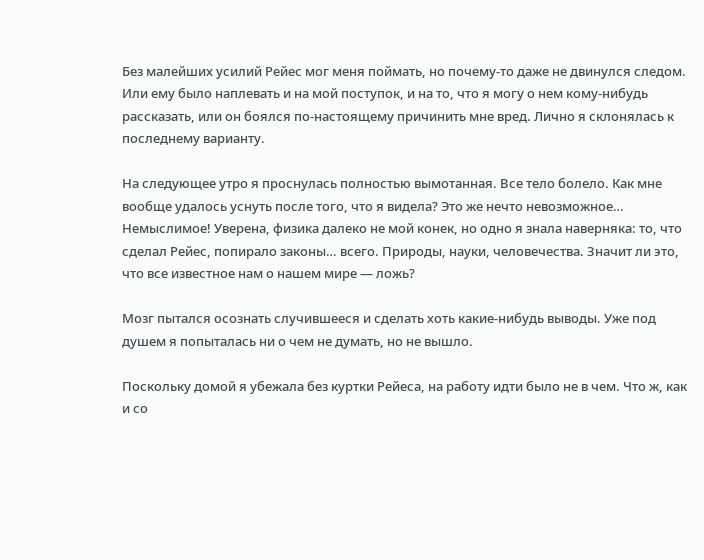Без малейших усилий Рейес мог меня поймать, но почему-то даже не двинулся следом. Или ему было наплевать и на мой поступок, и на то, что я могу о нем кому-нибудь рассказать, или он боялся по-настоящему причинить мне вред. Лично я склонялась к последнему варианту.

На следующее утро я проснулась полностью вымотанная. Все тело болело. Как мне вообще удалось уснуть после того, что я видела? Это же нечто невозможное… Немыслимое! Уверена, физика далеко не мой конек, но одно я знала наверняка: то, что сделал Рейес, попирало законы… всего. Природы, науки, человечества. Значит ли это, что все известное нам о нашем мире — ложь?

Мозг пытался осознать случившееся и сделать хоть какие-нибудь выводы. Уже под душем я попыталась ни о чем не думать, но не вышло.

Поскольку домой я убежала без куртки Рейеса, на работу идти было не в чем. Что ж, как и со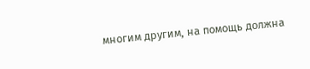многим другим, на помощь должна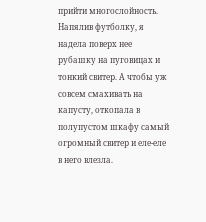прийти многослойность. Напялив футболку, я надела поверх нее рубашку на пуговицах и тонкий свитер. А чтобы уж совсем смахивать на капусту, откопала в полупустом шкафу самый огромный свитер и еле-еле в него влезла.